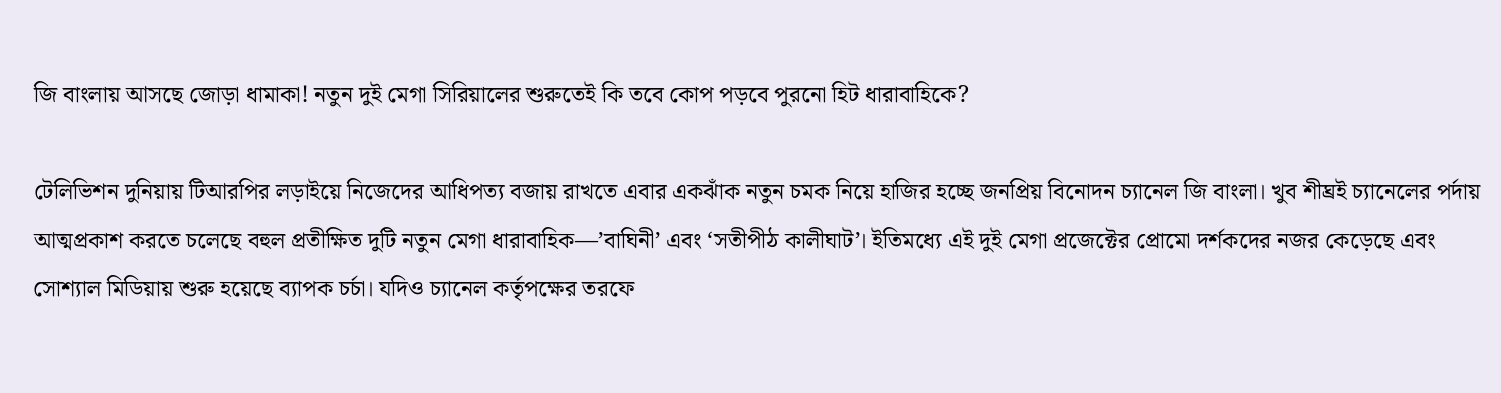জি বাংলায় আসছে জোড়া ধামাকা! নতুন দুই মেগা সিরিয়ালের শুরুতেই কি তবে কোপ পড়বে পুরনো হিট ধারাবাহিকে?

টেলিভিশন দুনিয়ায় টিআরপির লড়াইয়ে নিজেদের আধিপত্য বজায় রাখতে এবার একঝাঁক নতুন চমক নিয়ে হাজির হচ্ছে জনপ্রিয় বিনোদন চ্যানেল জি বাংলা। খুব শীঘ্রই চ্যানেলের পর্দায় আত্মপ্রকাশ করতে চলেছে বহুল প্রতীক্ষিত দুটি নতুন মেগা ধারাবাহিক—’বাঘিনী’ এবং ‘সতীপীঠ কালীঘাট’। ইতিমধ্যে এই দুই মেগা প্রজেক্টের প্রোমো দর্শকদের নজর কেড়েছে এবং সোশ্যাল মিডিয়ায় শুরু হয়েছে ব্যাপক চর্চা। যদিও চ্যানেল কর্তৃপক্ষের তরফে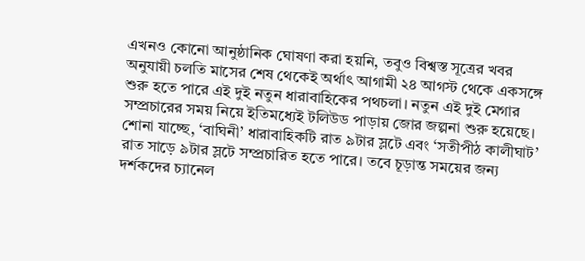এখনও কোনো আনুষ্ঠানিক ঘোষণা করা হয়নি, তবুও বিশ্বস্ত সূত্রের খবর অনুযায়ী চলতি মাসের শেষ থেকেই অর্থাৎ আগামী ২৪ আগস্ট থেকে একসঙ্গে শুরু হতে পারে এই দুই নতুন ধারাবাহিকের পথচলা। নতুন এই দুই মেগার সম্প্রচারের সময় নিয়ে ইতিমধ্যেই টলিউড পাড়ায় জোর জল্পনা শুরু হয়েছে। শোনা যাচ্ছে, ‘বাঘিনী’ ধারাবাহিকটি রাত ৯টার স্লটে এবং ‘সতীপীঠ কালীঘাট’ রাত সাড়ে ৯টার স্লটে সম্প্রচারিত হতে পারে। তবে চূড়ান্ত সময়ের জন্য দর্শকদের চ্যানেল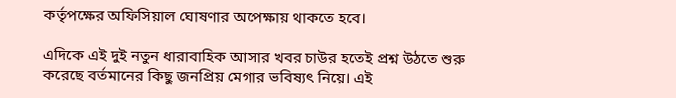কর্তৃপক্ষের অফিসিয়াল ঘোষণার অপেক্ষায় থাকতে হবে।

এদিকে এই দুই নতুন ধারাবাহিক আসার খবর চাউর হতেই প্রশ্ন উঠতে শুরু করেছে বর্তমানের কিছু জনপ্রিয় মেগার ভবিষ্যৎ নিয়ে। এই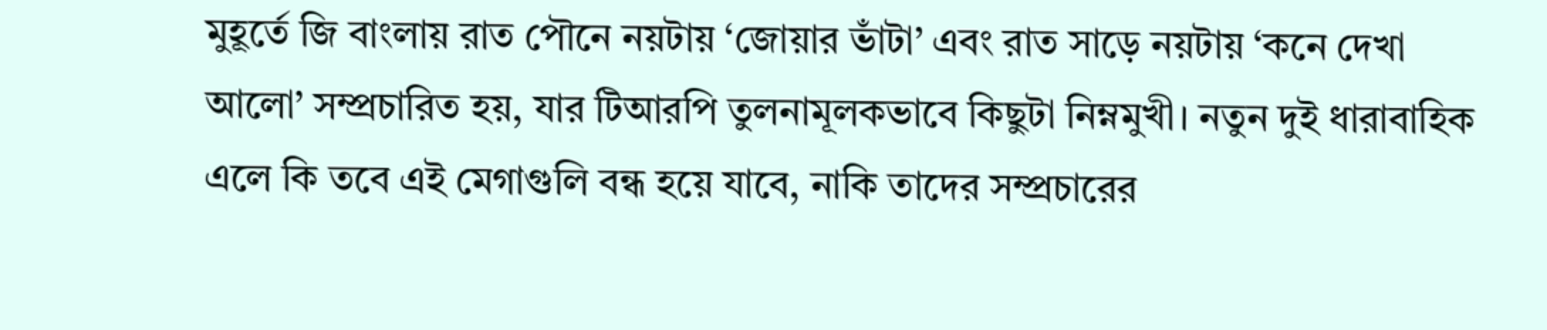মুহূর্তে জি বাংলায় রাত পৌনে নয়টায় ‘জোয়ার ভাঁটা’ এবং রাত সাড়ে নয়টায় ‘কনে দেখা আলো’ সম্প্রচারিত হয়, যার টিআরপি তুলনামূলকভাবে কিছুটা নিম্নমুখী। নতুন দুই ধারাবাহিক এলে কি তবে এই মেগাগুলি বন্ধ হয়ে যাবে, নাকি তাদের সম্প্রচারের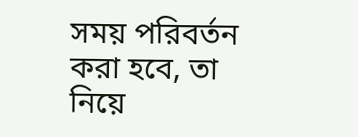সময় পরিবর্তন করা হবে, তা নিয়ে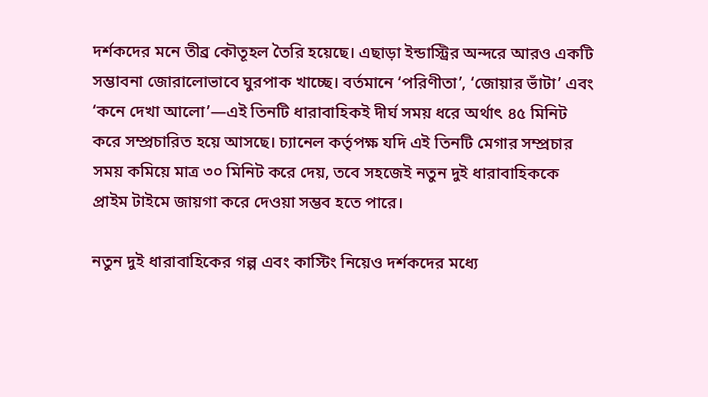দর্শকদের মনে তীব্র কৌতূহল তৈরি হয়েছে। এছাড়া ইন্ডাস্ট্রির অন্দরে আরও একটি সম্ভাবনা জোরালোভাবে ঘুরপাক খাচ্ছে। বর্তমানে ‘পরিণীতা’, ‘জোয়ার ভাঁটা’ এবং ‘কনে দেখা আলো’—এই তিনটি ধারাবাহিকই দীর্ঘ সময় ধরে অর্থাৎ ৪৫ মিনিট করে সম্প্রচারিত হয়ে আসছে। চ্যানেল কর্তৃপক্ষ যদি এই তিনটি মেগার সম্প্রচার সময় কমিয়ে মাত্র ৩০ মিনিট করে দেয়, তবে সহজেই নতুন দুই ধারাবাহিককে প্রাইম টাইমে জায়গা করে দেওয়া সম্ভব হতে পারে।

নতুন দুই ধারাবাহিকের গল্প এবং কাস্টিং নিয়েও দর্শকদের মধ্যে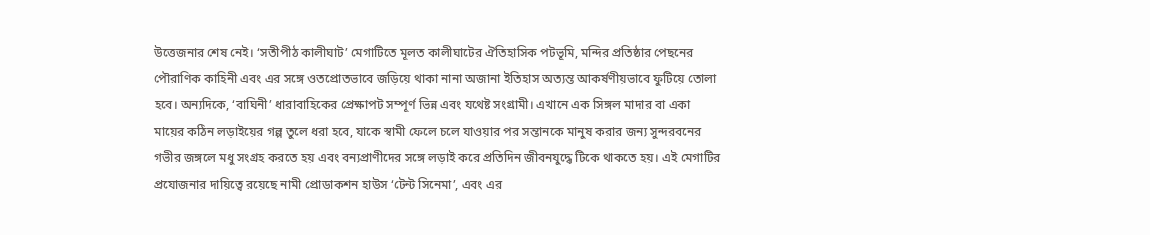উত্তেজনার শেষ নেই। ‘সতীপীঠ কালীঘাট’ মেগাটিতে মূলত কালীঘাটের ঐতিহাসিক পটভূমি, মন্দির প্রতিষ্ঠার পেছনের পৌরাণিক কাহিনী এবং এর সঙ্গে ওতপ্রোতভাবে জড়িয়ে থাকা নানা অজানা ইতিহাস অত্যন্ত আকর্ষণীয়ভাবে ফুটিয়ে তোলা হবে। অন্যদিকে, ‘বাঘিনী’ ধারাবাহিকের প্রেক্ষাপট সম্পূর্ণ ভিন্ন এবং যথেষ্ট সংগ্রামী। এখানে এক সিঙ্গল মাদার বা একা মায়ের কঠিন লড়াইয়ের গল্প তুলে ধরা হবে, যাকে স্বামী ফেলে চলে যাওয়ার পর সন্তানকে মানুষ করার জন্য সুন্দরবনের গভীর জঙ্গলে মধু সংগ্রহ করতে হয় এবং বন্যপ্রাণীদের সঙ্গে লড়াই করে প্রতিদিন জীবনযুদ্ধে টিকে থাকতে হয়। এই মেগাটির প্রযোজনার দায়িত্বে রয়েছে নামী প্রোডাকশন হাউস ‘টেন্ট সিনেমা’, এবং এর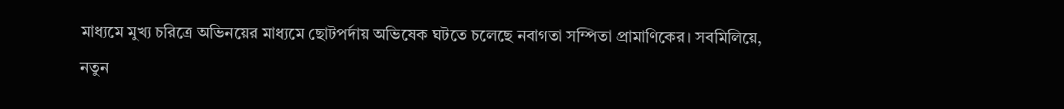মাধ্যমে মুখ্য চরিত্রে অভিনয়ের মাধ্যমে ছোটপর্দায় অভিষেক ঘটতে চলেছে নবাগতা সম্পিতা প্রামাণিকের। সবমিলিয়ে, নতুন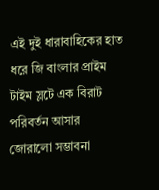এই দুই ধারাবাহিকের হাত ধরে জি বাংলার প্রাইম টাইম স্লটে এক বিরাট পরিবর্তন আসার জোরালো সম্ভাবনা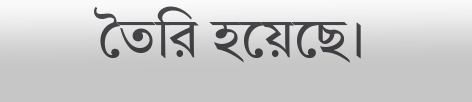তৈরি হয়েছে।